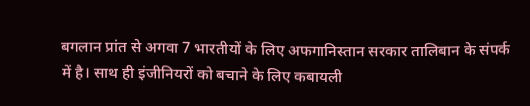बगलान प्रांत से अगवा 7 भारतीयों के लिए अफगानिस्तान सरकार तालिबान के संपर्क में है। साथ ही इंजीनियरों को बचाने के लिए कबायली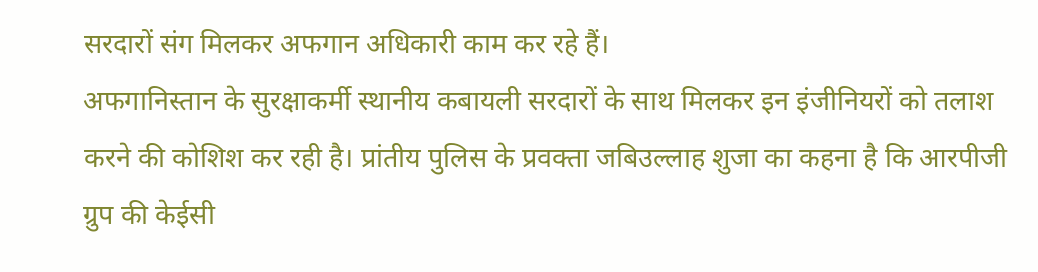सरदारों संग मिलकर अफगान अधिकारी काम कर रहे हैं।
अफगानिस्तान के सुरक्षाकर्मी स्थानीय कबायली सरदारों के साथ मिलकर इन इंजीनियरों को तलाश करने की कोशिश कर रही है। प्रांतीय पुलिस के प्रवक्ता जबिउल्लाह शुजा का कहना है कि आरपीजी ग्रुप की केईसी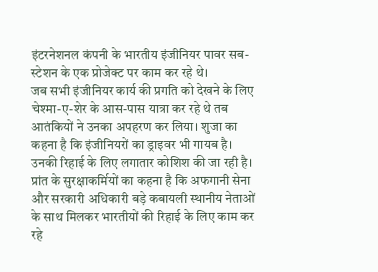इंटरनेशनल कंपनी के भारतीय इंजीनियर पावर सब-स्टेशन के एक प्रोजेक्ट पर काम कर रहे थे।
जब सभी इंजीनियर कार्य की प्रगति को देखने के लिए चेश्मा-ए-शेर के आस-पास यात्रा कर रहे थे तब आतंकियों ने उनका अपहरण कर लिया। शुजा का कहना है कि इंजीनियरों का ड्राइवर भी गायब है। उनकी रिहाई के लिए लगातार कोशिश की जा रही है। प्रांत के सुरक्षाकर्मियों का कहना है कि अफगानी सेना और सरकारी अधिकारी बड़े कबायली स्थानीय नेताओं के साथ मिलकर भारतीयों की रिहाई के लिए काम कर रहे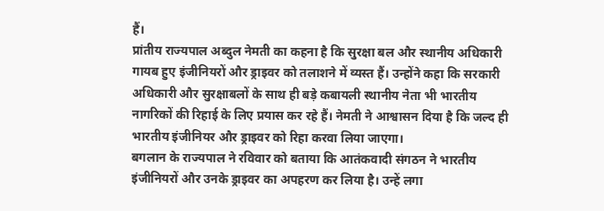हैं।
प्रांतीय राज्यपाल अब्दुल नेमती का कहना है कि सुरक्षा बल और स्थानीय अधिकारी गायब हुए इंजीनियरों और ड्राइवर को तलाशने में व्यस्त हैं। उन्होंने कहा कि सरकारी अधिकारी और सुरक्षाबलों के साथ ही बड़े कबायली स्थानीय नेता भी भारतीय नागरिकों की रिहाई के लिए प्रयास कर रहे हैं। नेमती ने आश्वासन दिया है कि जल्द ही भारतीय इंजीनियर और ड्राइवर को रिहा करवा लिया जाएगा।
बगलान के राज्यपाल ने रविवार को बताया कि आतंकवादी संगठन ने भारतीय इंजीनियरों और उनके ड्राइवर का अपहरण कर लिया है। उन्हें लगा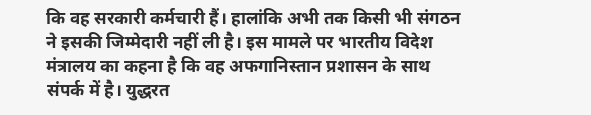कि वह सरकारी कर्मचारी हैं। हालांकि अभी तक किसी भी संगठन ने इसकी जिम्मेदारी नहीं ली है। इस मामले पर भारतीय विदेश मंत्रालय का कहना है कि वह अफगानिस्तान प्रशासन के साथ संपर्क में है। युद्धरत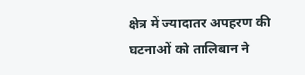क्षेत्र में ज्यादातर अपहरण की घटनाओं को तालिबान ने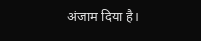अंजाम दिया है।